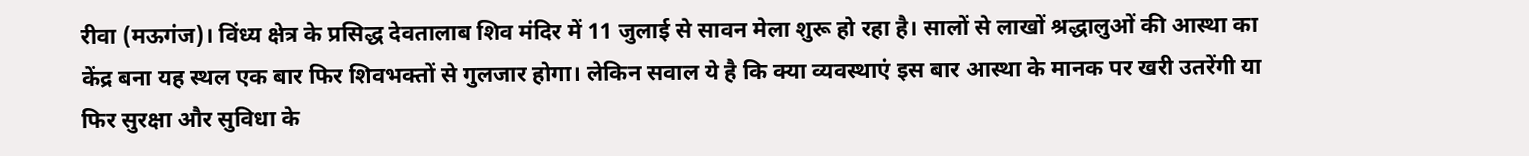रीवा (मऊगंज)। विंध्य क्षेत्र के प्रसिद्ध देवतालाब शिव मंदिर में 11 जुलाई से सावन मेला शुरू हो रहा है। सालों से लाखों श्रद्धालुओं की आस्था का केंद्र बना यह स्थल एक बार फिर शिवभक्तों से गुलजार होगा। लेकिन सवाल ये है कि क्या व्यवस्थाएं इस बार आस्था के मानक पर खरी उतरेंगी या फिर सुरक्षा और सुविधा के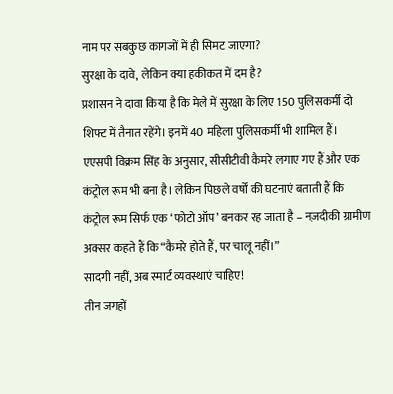नाम पर सबकुछ कागजों में ही सिमट जाएगा?
सुरक्षा के दावे, लेकिन क्या हकीकत में दम है?
प्रशासन ने दावा किया है कि मेले में सुरक्षा के लिए 150 पुलिसकर्मी दो शिफ्ट में तैनात रहेंगे। इनमें 40 महिला पुलिसकर्मी भी शामिल हैं। एएसपी विक्रम सिंह के अनुसार, सीसीटीवी कैमरे लगाए गए हैं और एक कंट्रोल रूम भी बना है। लेकिन पिछले वर्षों की घटनाएं बताती हैं कि कंट्रोल रूम सिर्फ एक ‘फोटो ऑप’ बनकर रह जाता है – नज़दीकी ग्रामीण अक्सर कहते हैं कि “कैमरे होते हैं, पर चालू नहीं।”
सादगी नहीं, अब स्मार्ट व्यवस्थाएं चाहिए!
तीन जगहों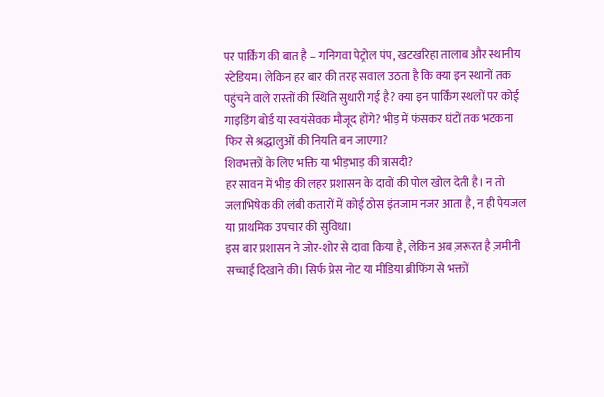पर पार्किंग की बात है – गनिगवा पेट्रोल पंप, खटखरिहा तालाब और स्थानीय स्टेडियम। लेकिन हर बार की तरह सवाल उठता है कि क्या इन स्थानों तक पहुंचने वाले रास्तों की स्थिति सुधारी गई है? क्या इन पार्किंग स्थलों पर कोई गाइडिंग बोर्ड या स्वयंसेवक मौजूद होंगे? भीड़ में फंसकर घंटों तक भटकना फिर से श्रद्धालुओं की नियति बन जाएगा?
शिवभक्तों के लिए भक्ति या भीड़भाड़ की त्रासदी?
हर सावन में भीड़ की लहर प्रशासन के दावों की पोल खोल देती है। न तो जलाभिषेक की लंबी कतारों में कोई ठोस इंतजाम नजर आता है, न ही पेयजल या प्राथमिक उपचार की सुविधा।
इस बार प्रशासन ने जोर-शोर से दावा किया है, लेकिन अब ज़रूरत है ज़मीनी सच्चाई दिखाने की। सिर्फ प्रेस नोट या मीडिया ब्रीफिंग से भक्तों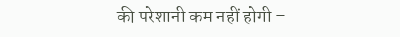की परेशानी कम नहीं होगी –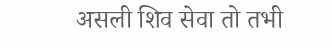असली शिव सेवा तो तभी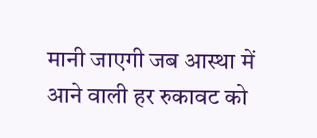मानी जाएगी जब आस्था में आने वाली हर रुकावट को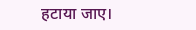हटाया जाए।